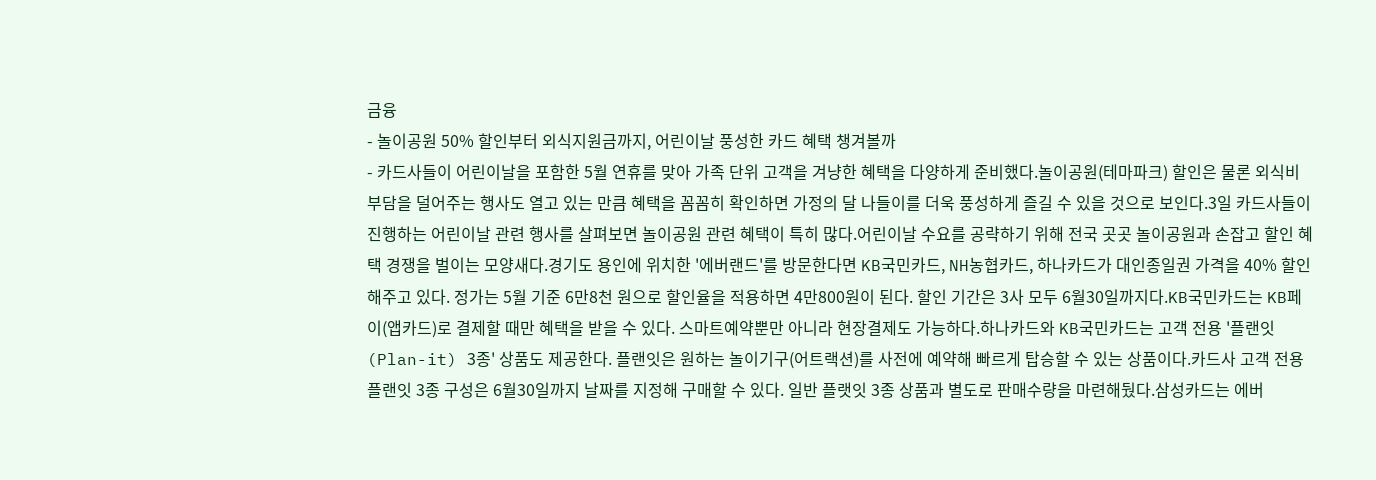금융
- 놀이공원 50% 할인부터 외식지원금까지, 어린이날 풍성한 카드 혜택 챙겨볼까
- 카드사들이 어린이날을 포함한 5월 연휴를 맞아 가족 단위 고객을 겨냥한 혜택을 다양하게 준비했다.놀이공원(테마파크) 할인은 물론 외식비 부담을 덜어주는 행사도 열고 있는 만큼 혜택을 꼼꼼히 확인하면 가정의 달 나들이를 더욱 풍성하게 즐길 수 있을 것으로 보인다.3일 카드사들이 진행하는 어린이날 관련 행사를 살펴보면 놀이공원 관련 혜택이 특히 많다.어린이날 수요를 공략하기 위해 전국 곳곳 놀이공원과 손잡고 할인 혜택 경쟁을 벌이는 모양새다.경기도 용인에 위치한 '에버랜드'를 방문한다면 KB국민카드, NH농협카드, 하나카드가 대인종일권 가격을 40% 할인해주고 있다. 정가는 5월 기준 6만8천 원으로 할인율을 적용하면 4만800원이 된다. 할인 기간은 3사 모두 6월30일까지다.KB국민카드는 KB페이(앱카드)로 결제할 때만 혜택을 받을 수 있다. 스마트예약뿐만 아니라 현장결제도 가능하다.하나카드와 KB국민카드는 고객 전용 '플랜잇(Plan-it) 3종' 상품도 제공한다. 플랜잇은 원하는 놀이기구(어트랙션)를 사전에 예약해 빠르게 탑승할 수 있는 상품이다.카드사 고객 전용 플랜잇 3종 구성은 6월30일까지 날짜를 지정해 구매할 수 있다. 일반 플랫잇 3종 상품과 별도로 판매수량을 마련해뒀다.삼성카드는 에버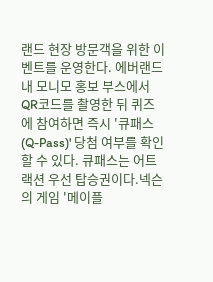랜드 현장 방문객을 위한 이벤트를 운영한다. 에버랜드 내 모니모 홍보 부스에서 QR코드를 촬영한 뒤 퀴즈에 참여하면 즉시 '큐패스(Q-Pass)' 당첨 여부를 확인할 수 있다. 큐패스는 어트랙션 우선 탑승권이다.넥슨의 게임 '메이플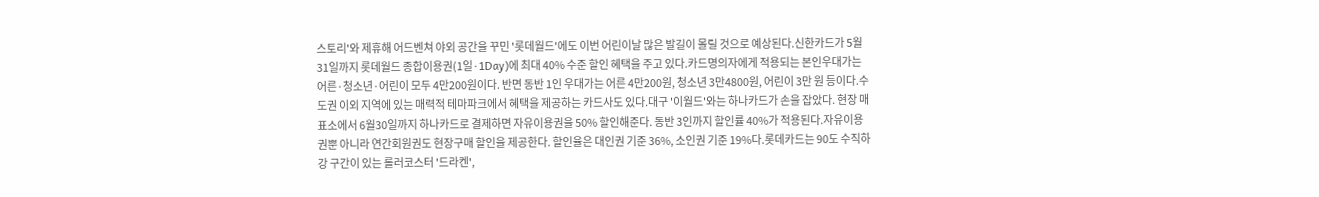스토리'와 제휴해 어드벤쳐 야외 공간을 꾸민 '롯데월드'에도 이번 어린이날 많은 발길이 몰릴 것으로 예상된다.신한카드가 5월31일까지 롯데월드 종합이용권(1일·1Day)에 최대 40% 수준 할인 혜택을 주고 있다.카드명의자에게 적용되는 본인우대가는 어른·청소년·어린이 모두 4만200원이다. 반면 동반 1인 우대가는 어른 4만200원, 청소년 3만4800원, 어린이 3만 원 등이다.수도권 이외 지역에 있는 매력적 테마파크에서 혜택을 제공하는 카드사도 있다.대구 '이월드'와는 하나카드가 손을 잡았다. 현장 매표소에서 6월30일까지 하나카드로 결제하면 자유이용권을 50% 할인해준다. 동반 3인까지 할인률 40%가 적용된다.자유이용권뿐 아니라 연간회원권도 현장구매 할인을 제공한다. 할인율은 대인권 기준 36%, 소인권 기준 19%다.롯데카드는 90도 수직하강 구간이 있는 롤러코스터 '드라켄',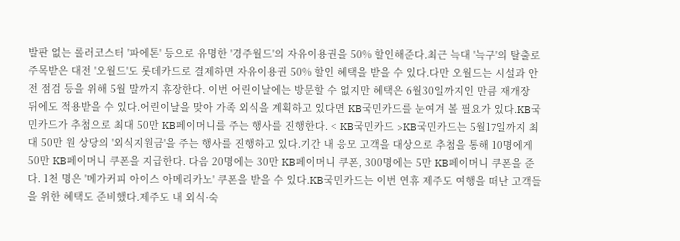발판 없는 롤러코스터 '파에톤' 등으로 유명한 '경주월드'의 자유이용권을 50% 할인해준다.최근 늑대 '늑구'의 탈출로 주목받은 대전 '오월드'도 롯데카드로 결제하면 자유이용권 50% 할인 혜택을 받을 수 있다.다만 오월드는 시설과 안전 점검 등을 위해 5월 말까지 휴장한다. 이번 어린이날에는 방문할 수 없지만 혜택은 6월30일까지인 만큼 재개장 뒤에도 적용받을 수 있다.어린이날을 맞아 가족 외식을 계획하고 있다면 KB국민카드를 눈여겨 볼 필요가 있다.KB국민카드가 추첨으로 최대 50만 KB페이머니를 주는 행사를 진행한다. < KB국민카드 >KB국민카드는 5월17일까지 최대 50만 원 상당의 '외식지원금'을 주는 행사를 진행하고 있다.기간 내 응모 고객을 대상으로 추첨을 통해 10명에게 50만 KB페이머니 쿠폰을 지급한다. 다음 20명에는 30만 KB페이머니 쿠폰, 300명에는 5만 KB페이머니 쿠폰을 준다. 1천 명은 '메가커피 아이스 아메리카노' 쿠폰을 받을 수 있다.KB국민카드는 이번 연휴 제주도 여행을 떠난 고객들을 위한 혜택도 준비했다.제주도 내 외식·숙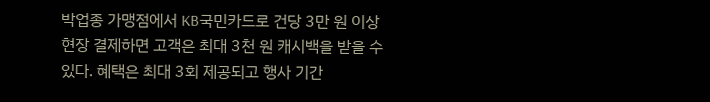박업종 가맹점에서 KB국민카드로 건당 3만 원 이상 현장 결제하면 고객은 최대 3천 원 캐시백을 받을 수 있다. 혜택은 최대 3회 제공되고 행사 기간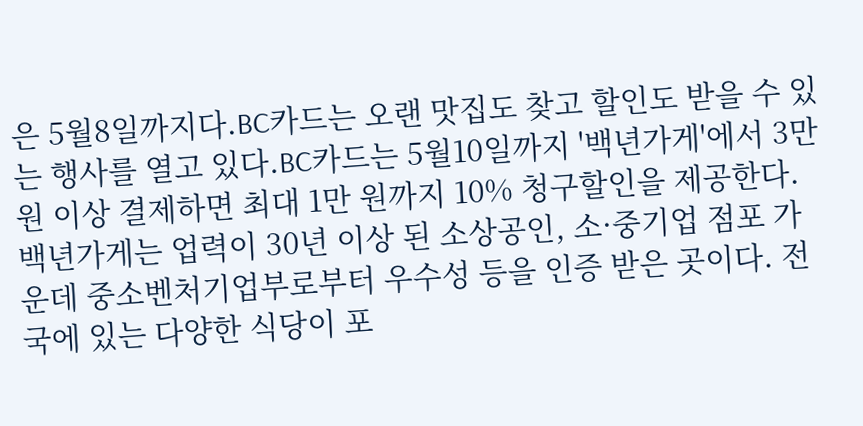은 5월8일까지다.BC카드는 오랜 맛집도 찾고 할인도 받을 수 있는 행사를 열고 있다.BC카드는 5월10일까지 '백년가게'에서 3만 원 이상 결제하면 최대 1만 원까지 10% 청구할인을 제공한다.백년가게는 업력이 30년 이상 된 소상공인, 소·중기업 점포 가운데 중소벤처기업부로부터 우수성 등을 인증 받은 곳이다. 전국에 있는 다양한 식당이 포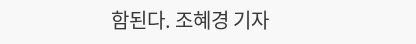함된다. 조혜경 기자